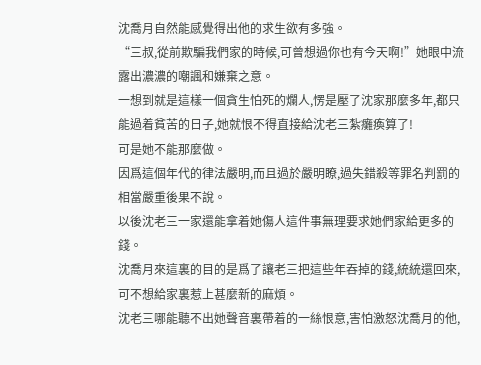沈喬月自然能感覺得出他的求生欲有多強。
“三叔,從前欺騙我們家的時候,可曾想過你也有今天啊!”她眼中流露出濃濃的嘲諷和嫌棄之意。
一想到就是這樣一個貪生怕死的爛人,愣是壓了沈家那麼多年,都只能過着貧苦的日子,她就恨不得直接給沈老三紮癱瘓算了!
可是她不能那麼做。
因爲這個年代的律法嚴明,而且過於嚴明瞭,過失錯殺等罪名判罰的相當嚴重後果不說。
以後沈老三一家還能拿着她傷人這件事無理要求她們家給更多的錢。
沈喬月來這裏的目的是爲了讓老三把這些年吞掉的錢,統統還回來,可不想給家裏惹上甚麼新的麻煩。
沈老三哪能聽不出她聲音裏帶着的一絲恨意,害怕激怒沈喬月的他,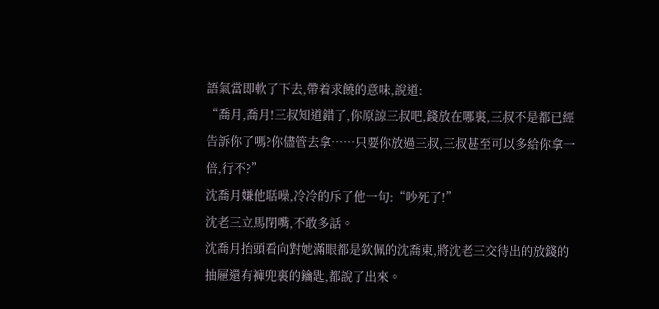語氣當即軟了下去,帶着求饒的意味,說道:
“喬月,喬月!三叔知道錯了,你原諒三叔吧,錢放在哪裏,三叔不是都已經告訴你了嗎?你儘管去拿……只要你放過三叔,三叔甚至可以多給你拿一倍,行不?”
沈喬月嫌他聒噪,冷冷的斥了他一句:“吵死了!”
沈老三立馬閉嘴,不敢多話。
沈喬月抬頭看向對她滿眼都是欽佩的沈喬東,將沈老三交待出的放錢的抽屜還有褲兜裏的鑰匙,都說了出來。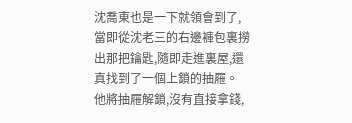沈喬東也是一下就領會到了,當即從沈老三的右邊褲包裏撈出那把鑰匙,隨即走進裏屋,還真找到了一個上鎖的抽屜。
他將抽屜解鎖,沒有直接拿錢,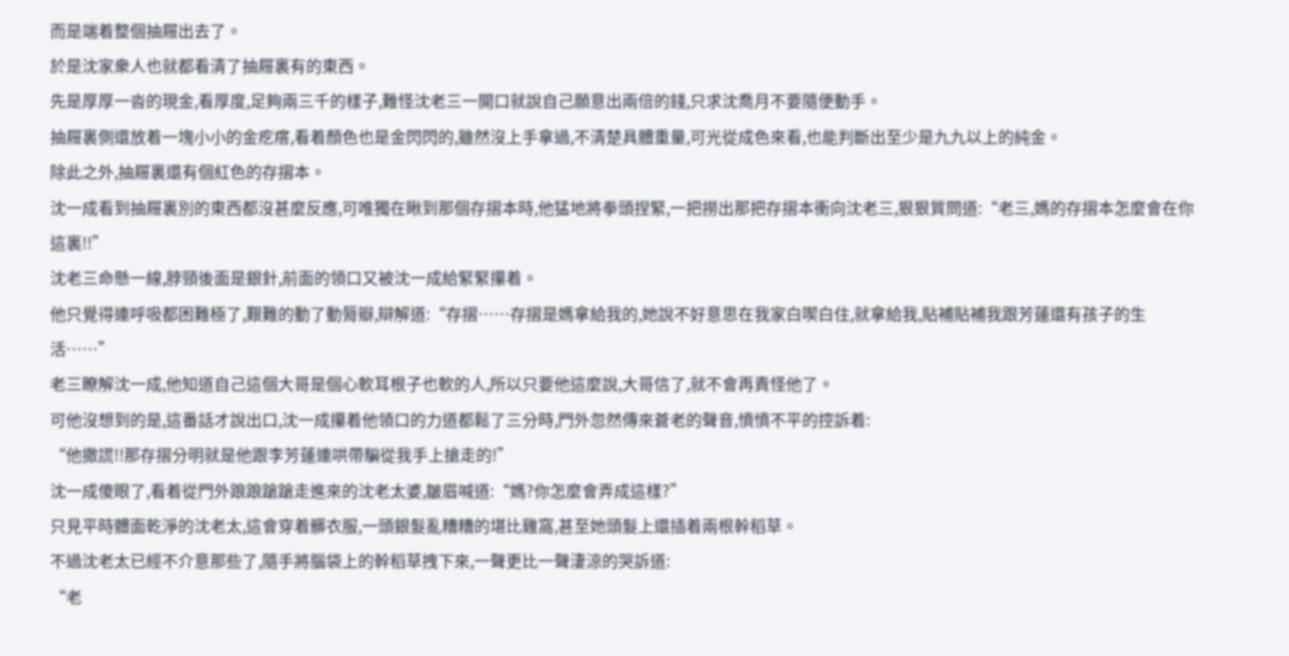而是端着整個抽屜出去了。
於是沈家衆人也就都看清了抽屜裏有的東西。
先是厚厚一沓的現金,看厚度,足夠兩三千的樣子,難怪沈老三一開口就說自己願意出兩倍的錢,只求沈喬月不要隨便動手。
抽屜裏側還放着一塊小小的金疙瘩,看着顏色也是金閃閃的,雖然沒上手拿過,不清楚具體重量,可光從成色來看,也能判斷出至少是九九以上的純金。
除此之外,抽屜裏還有個紅色的存摺本。
沈一成看到抽屜裏別的東西都沒甚麼反應,可唯獨在瞅到那個存摺本時,他猛地將拳頭捏緊,一把撈出那把存摺本衝向沈老三,狠狠質問道:“老三,媽的存摺本怎麼會在你這裏!!”
沈老三命懸一線,脖頸後面是銀針,前面的領口又被沈一成給緊緊攥着。
他只覺得連呼吸都困難極了,艱難的動了動脣瓣,辯解道:“存摺……存摺是媽拿給我的,她說不好意思在我家白喫白住,就拿給我,貼補貼補我跟芳蓮還有孩子的生活……”
老三瞭解沈一成,他知道自己這個大哥是個心軟耳根子也軟的人,所以只要他這麼說,大哥信了,就不會再責怪他了。
可他沒想到的是,這番話才說出口,沈一成攥着他領口的力道都鬆了三分時,門外忽然傳來蒼老的聲音,憤憤不平的控訴着:
“他撒謊!!那存摺分明就是他跟李芳蓮連哄帶騙從我手上搶走的!”
沈一成傻眼了,看着從門外踉踉蹌蹌走進來的沈老太婆,皺眉喊道:“媽?你怎麼會弄成這樣?”
只見平時體面乾淨的沈老太,這會穿着髒衣服,一頭銀髮亂糟糟的堪比雞窩,甚至她頭髮上還插着兩根幹稻草。
不過沈老太已經不介意那些了,隨手將腦袋上的幹稻草拽下來,一聲更比一聲淒涼的哭訴道:
“老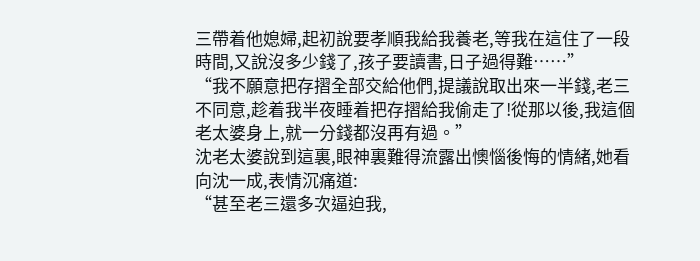三帶着他媳婦,起初說要孝順我給我養老,等我在這住了一段時間,又說沒多少錢了,孩子要讀書,日子過得難……”
“我不願意把存摺全部交給他們,提議說取出來一半錢,老三不同意,趁着我半夜睡着把存摺給我偷走了!從那以後,我這個老太婆身上,就一分錢都沒再有過。”
沈老太婆說到這裏,眼神裏難得流露出懊惱後悔的情緒,她看向沈一成,表情沉痛道:
“甚至老三還多次逼迫我,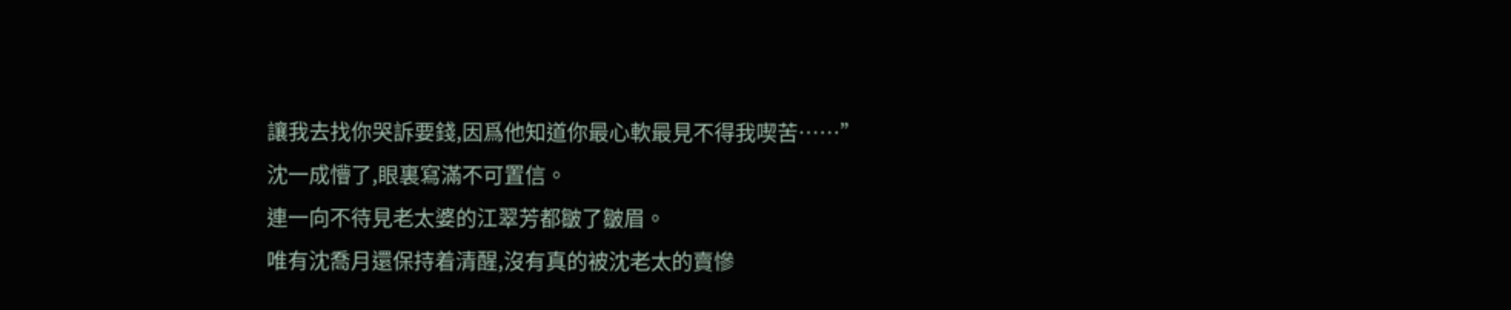讓我去找你哭訴要錢,因爲他知道你最心軟最見不得我喫苦……”
沈一成懵了,眼裏寫滿不可置信。
連一向不待見老太婆的江翠芳都皺了皺眉。
唯有沈喬月還保持着清醒,沒有真的被沈老太的賣慘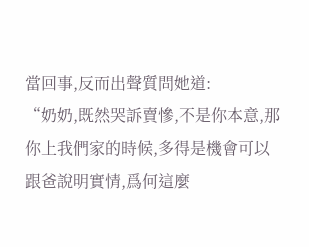當回事,反而出聲質問她道:
“奶奶,既然哭訴賣慘,不是你本意,那你上我們家的時候,多得是機會可以跟爸說明實情,爲何這麼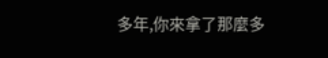多年,你來拿了那麼多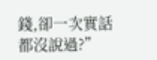錢,卻一次實話都沒說過?”